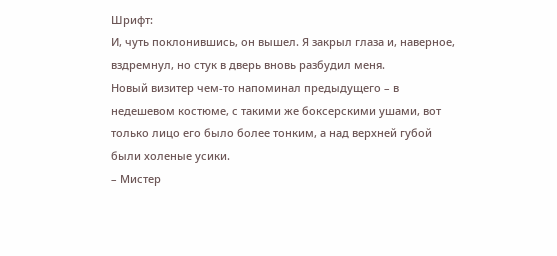Шрифт:
И, чуть поклонившись, он вышел. Я закрыл глаза и, наверное, вздремнул, но стук в дверь вновь разбудил меня.
Новый визитер чем-то напоминал предыдущего – в недешевом костюме, с такими же боксерскими ушами, вот только лицо его было более тонким, а над верхней губой были холеные усики.
– Мистер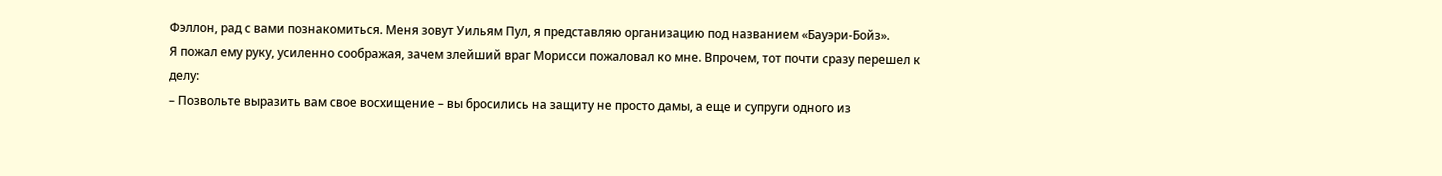Фэллон, рад с вами познакомиться. Меня зовут Уильям Пул, я представляю организацию под названием «Бауэри-Бойз».
Я пожал ему руку, усиленно соображая, зачем злейший враг Морисси пожаловал ко мне. Впрочем, тот почти сразу перешел к делу:
– Позвольте выразить вам свое восхищение – вы бросились на защиту не просто дамы, а еще и супруги одного из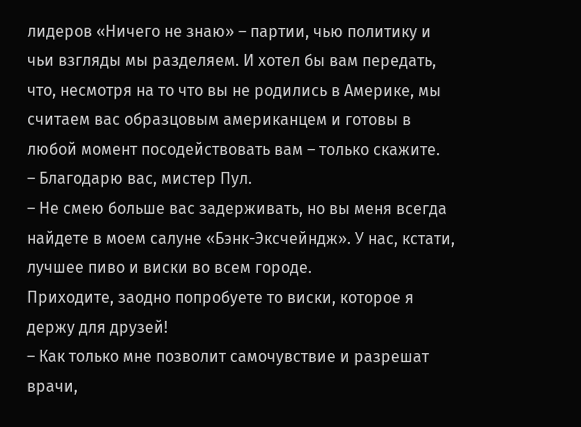лидеров «Ничего не знаю» – партии, чью политику и чьи взгляды мы разделяем. И хотел бы вам передать, что, несмотря на то что вы не родились в Америке, мы считаем вас образцовым американцем и готовы в любой момент посодействовать вам – только скажите.
– Благодарю вас, мистер Пул.
– Не смею больше вас задерживать, но вы меня всегда найдете в моем салуне «Бэнк-Эксчейндж». У нас, кстати, лучшее пиво и виски во всем городе.
Приходите, заодно попробуете то виски, которое я держу для друзей!
– Как только мне позволит самочувствие и разрешат врачи,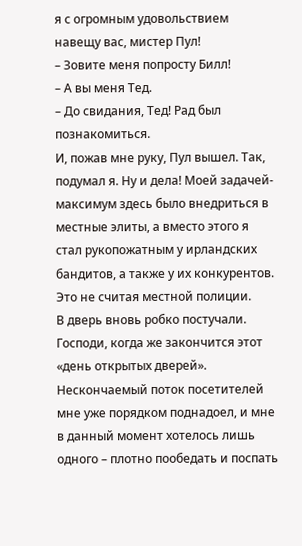я с огромным удовольствием навещу вас, мистер Пул!
– Зовите меня попросту Билл!
– А вы меня Тед.
– До свидания, Тед! Рад был познакомиться.
И, пожав мне руку, Пул вышел. Так, подумал я. Ну и дела! Моей задачей-максимум здесь было внедриться в местные элиты, а вместо этого я стал рукопожатным у ирландских бандитов, а также у их конкурентов. Это не считая местной полиции.
В дверь вновь робко постучали. Господи, когда же закончится этот «день открытых дверей». Нескончаемый поток посетителей мне уже порядком поднадоел, и мне в данный момент хотелось лишь одного – плотно пообедать и поспать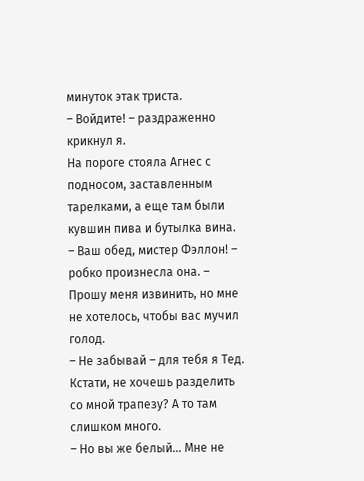минуток этак триста.
– Войдите! – раздраженно крикнул я.
На пороге стояла Агнес с подносом, заставленным тарелками, а еще там были кувшин пива и бутылка вина.
– Ваш обед, мистер Фэллон! – робко произнесла она. – Прошу меня извинить, но мне не хотелось, чтобы вас мучил голод.
– Не забывай – для тебя я Тед. Кстати, не хочешь разделить со мной трапезу? А то там слишком много.
– Но вы же белый… Мне не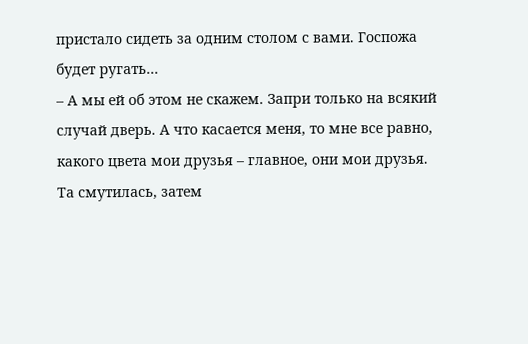пристало сидеть за одним столом с вами. Госпожа будет ругать…
– А мы ей об этом не скажем. Запри только на всякий случай дверь. А что касается меня, то мне все равно, какого цвета мои друзья – главное, они мои друзья.
Та смутилась, затем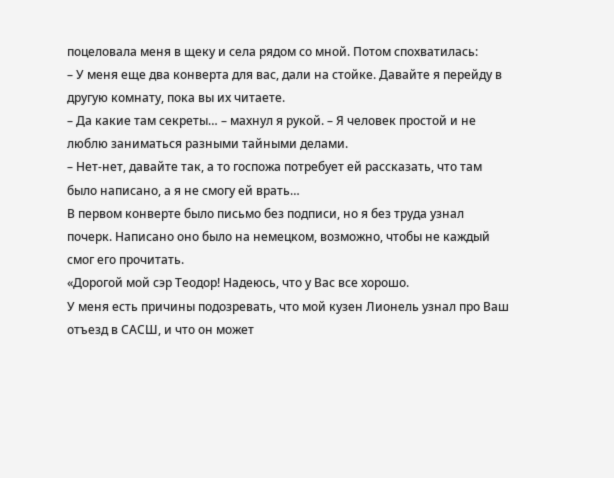поцеловала меня в щеку и села рядом со мной. Потом спохватилась:
– У меня еще два конверта для вас, дали на стойке. Давайте я перейду в другую комнату, пока вы их читаете.
– Да какие там секреты… – махнул я рукой. – Я человек простой и не люблю заниматься разными тайными делами.
– Нет-нет, давайте так, а то госпожа потребует ей рассказать, что там было написано, а я не смогу ей врать…
В первом конверте было письмо без подписи, но я без труда узнал почерк. Написано оно было на немецком, возможно, чтобы не каждый смог его прочитать.
«Дорогой мой сэр Теодор! Надеюсь, что у Вас все хорошо.
У меня есть причины подозревать, что мой кузен Лионель узнал про Ваш отъезд в САСШ, и что он может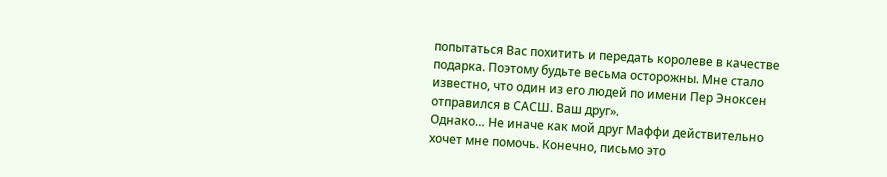попытаться Вас похитить и передать королеве в качестве подарка. Поэтому будьте весьма осторожны. Мне стало известно, что один из его людей по имени Пер Эноксен отправился в САСШ. Ваш друг».
Однако… Не иначе как мой друг Маффи действительно хочет мне помочь. Конечно, письмо это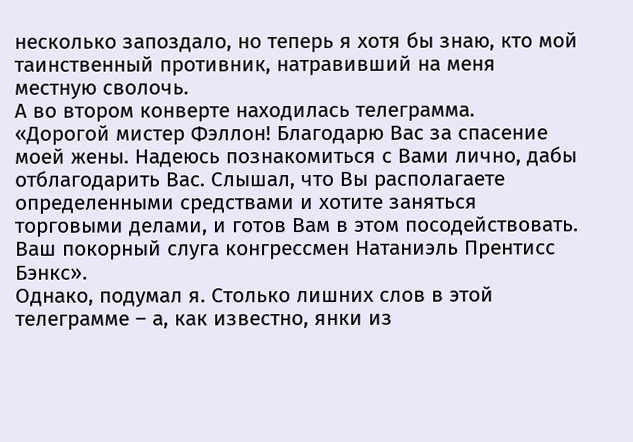несколько запоздало, но теперь я хотя бы знаю, кто мой таинственный противник, натравивший на меня местную сволочь.
А во втором конверте находилась телеграмма.
«Дорогой мистер Фэллон! Благодарю Вас за спасение моей жены. Надеюсь познакомиться с Вами лично, дабы отблагодарить Вас. Слышал, что Вы располагаете определенными средствами и хотите заняться торговыми делами, и готов Вам в этом посодействовать. Ваш покорный слуга конгрессмен Натаниэль Прентисс Бэнкс».
Однако, подумал я. Столько лишних слов в этой телеграмме – а, как известно, янки из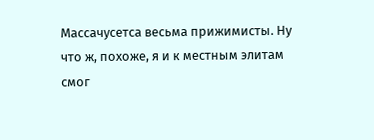Массачусетса весьма прижимисты. Ну что ж, похоже, я и к местным элитам смог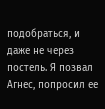подобраться, и даже не через постель. Я позвал Агнес, попросил ее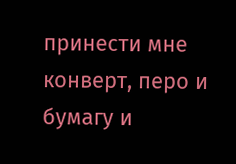принести мне конверт, перо и бумагу и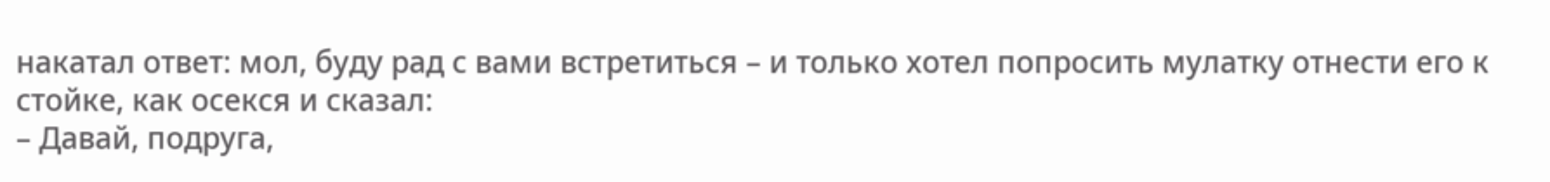накатал ответ: мол, буду рад с вами встретиться – и только хотел попросить мулатку отнести его к стойке, как осекся и сказал:
– Давай, подруга,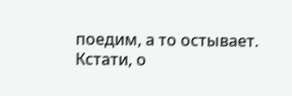поедим, а то остывает. Кстати, о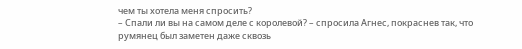чем ты хотела меня спросить?
– Спали ли вы на самом деле с королевой? – спросила Агнес, покраснев так, что румянец был заметен даже сквозь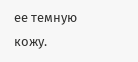ее темную кожу.